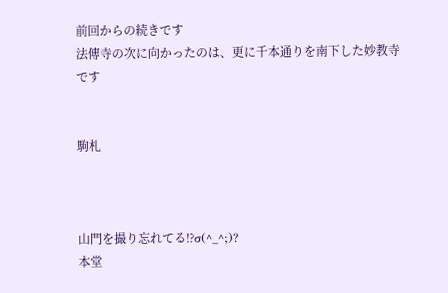前回からの続きです
法傳寺の次に向かったのは、更に千本通りを南下した妙教寺です


駒札



山門を撮り忘れてる⁉σ(^_^;)?
本堂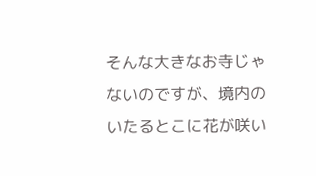そんな大きなお寺じゃないのですが、境内のいたるとこに花が咲い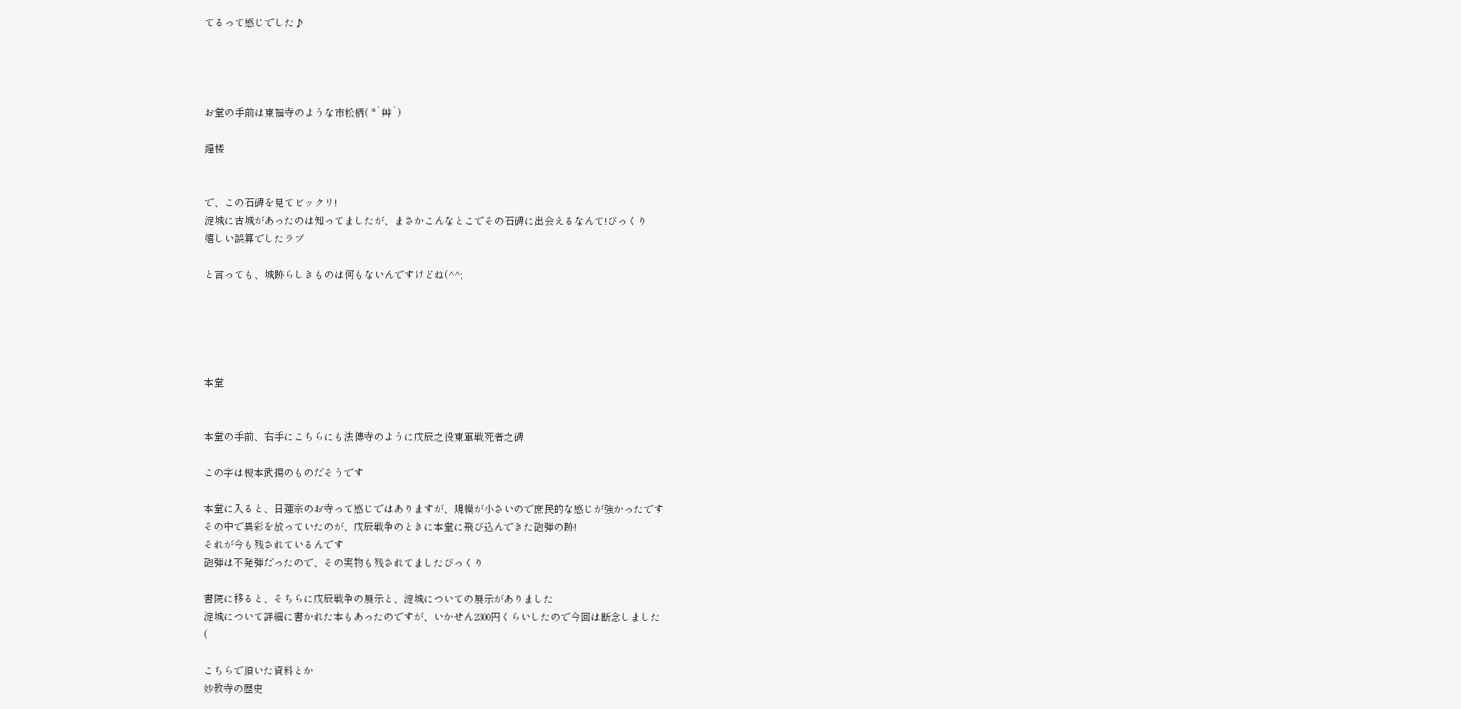てるって感じでした♪




お堂の手前は東福寺のような市松柄( *´艸`)

鐘楼


で、この石碑を見てビックリ!
淀城に古城があったのは知ってましたが、まさかこんなとこでその石碑に出会えるなんて!びっくり
嬉しい誤算でしたラブ

と言っても、城跡らしきものは何もないんですけどね(^^;





本堂


本堂の手前、右手にこちらにも法傳寺のように戊辰之役東軍戦死者之碑

この字は榎本武揚のものだそうです

本堂に入ると、日蓮宗のお寺って感じではありますが、規模が小さいので庶民的な感じが強かったです
その中で異彩を放っていたのが、戊辰戦争のときに本堂に飛び込んできた砲弾の跡!
それが今も残されているんです
砲弾は不発弾だったので、その実物も残されてましたびっくり

書院に移ると、そちらに戊辰戦争の展示と、淀城についての展示がありました
淀城について詳細に書かれた本もあったのですが、いかせん2300円くらいしたので今回は断念しました
(

こちらで頂いた資料とか
妙教寺の歴史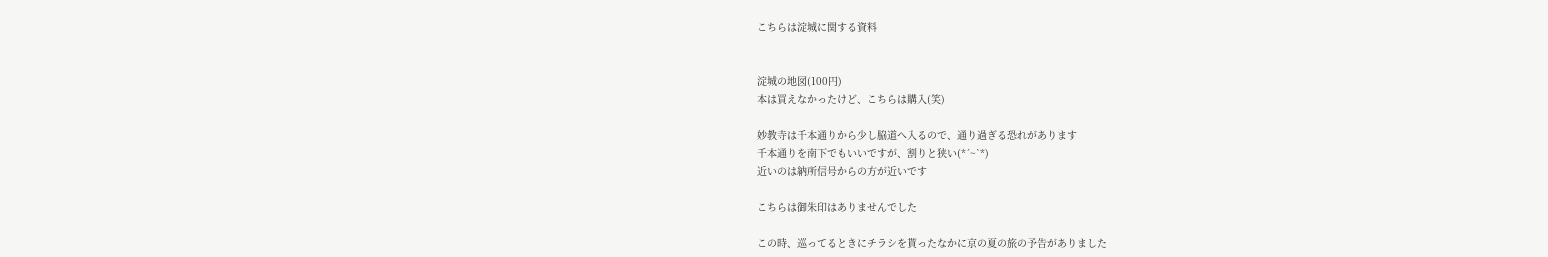こちらは淀城に関する資料


淀城の地図(100円)
本は買えなかったけど、こちらは購入(笑)

妙教寺は千本通りから少し脇道へ入るので、通り過ぎる恐れがあります
千本通りを南下でもいいですが、割りと狭い(*´~`*)
近いのは納所信号からの方が近いです

こちらは御朱印はありませんでした

この時、巡ってるときにチラシを貰ったなかに京の夏の旅の予告がありました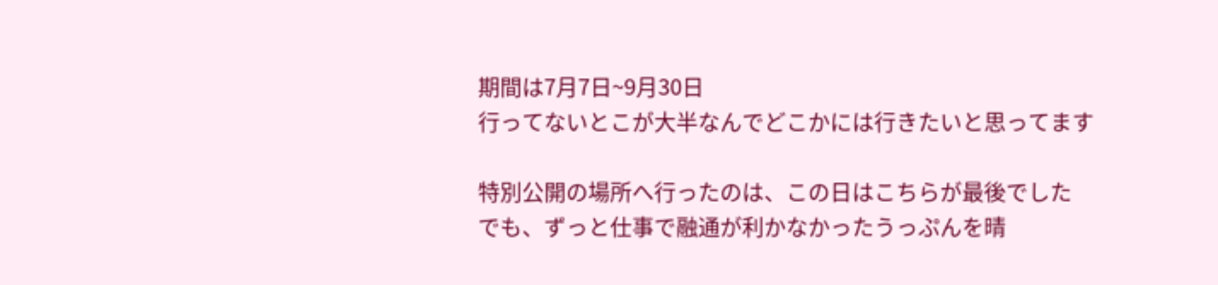期間は7月7日~9月30日
行ってないとこが大半なんでどこかには行きたいと思ってます

特別公開の場所へ行ったのは、この日はこちらが最後でした
でも、ずっと仕事で融通が利かなかったうっぷんを晴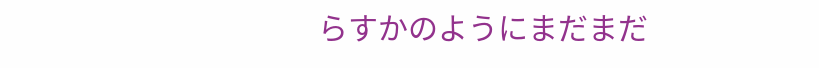らすかのようにまだまだ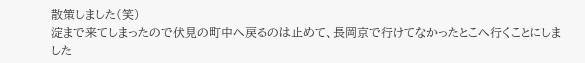散策しました(笑)
淀まで来てしまったので伏見の町中へ戻るのは止めて、長岡京で行けてなかったとこへ行くことにしました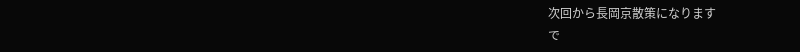次回から長岡京散策になります
で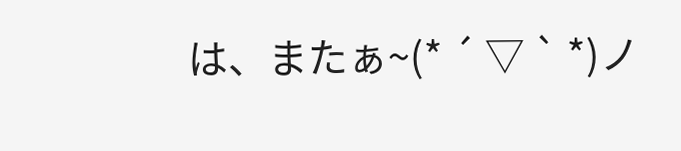は、またぁ~(* ´ ▽ ` *)ノ